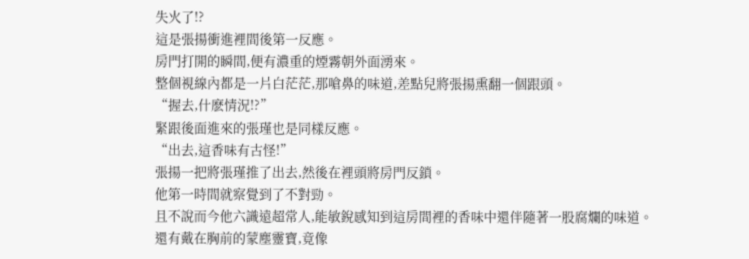失火了!?
這是張揚衝進裡間後第一反應。
房門打開的瞬間,便有濃重的煙霧朝外面湧來。
整個視線內都是一片白茫茫,那嗆鼻的味道,差點兒將張揚熏翻一個跟頭。
“握去,什麽情況!?”
緊跟後面進來的張瑾也是同樣反應。
“出去,這香味有古怪!”
張揚一把將張瑾推了出去,然後在裡頭將房門反鎖。
他第一時間就察覺到了不對勁。
且不說而今他六識遠超常人,能敏銳感知到這房間裡的香味中還伴隨著一股腐爛的味道。
還有戴在胸前的蒙塵靈寶,竟像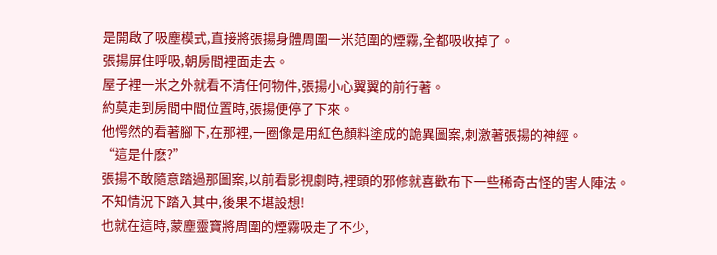是開啟了吸塵模式,直接將張揚身體周圍一米范圍的煙霧,全都吸收掉了。
張揚屏住呼吸,朝房間裡面走去。
屋子裡一米之外就看不清任何物件,張揚小心翼翼的前行著。
約莫走到房間中間位置時,張揚便停了下來。
他愕然的看著腳下,在那裡,一圈像是用紅色顏料塗成的詭異圖案,刺激著張揚的神經。
“這是什麽?”
張揚不敢隨意踏過那圖案,以前看影視劇時,裡頭的邪修就喜歡布下一些稀奇古怪的害人陣法。
不知情況下踏入其中,後果不堪設想!
也就在這時,蒙塵靈寶將周圍的煙霧吸走了不少,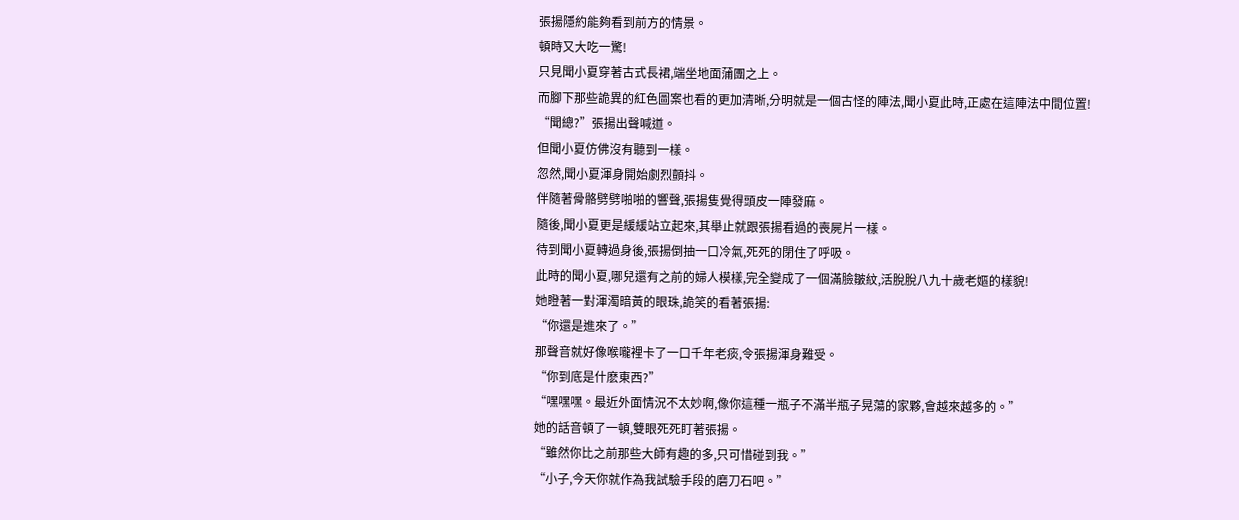張揚隱約能夠看到前方的情景。
頓時又大吃一驚!
只見聞小夏穿著古式長裙,端坐地面蒲團之上。
而腳下那些詭異的紅色圖案也看的更加清晰,分明就是一個古怪的陣法,聞小夏此時,正處在這陣法中間位置!
“聞總?”張揚出聲喊道。
但聞小夏仿佛沒有聽到一樣。
忽然,聞小夏渾身開始劇烈顫抖。
伴隨著骨骼劈劈啪啪的響聲,張揚隻覺得頭皮一陣發麻。
隨後,聞小夏更是緩緩站立起來,其舉止就跟張揚看過的喪屍片一樣。
待到聞小夏轉過身後,張揚倒抽一口冷氣,死死的閉住了呼吸。
此時的聞小夏,哪兒還有之前的婦人模樣,完全變成了一個滿臉皺紋,活脫脫八九十歲老嫗的樣貌!
她瞪著一對渾濁暗黃的眼珠,詭笑的看著張揚:
“你還是進來了。”
那聲音就好像喉嚨裡卡了一口千年老痰,令張揚渾身難受。
“你到底是什麽東西?”
“嘿嘿嘿。最近外面情況不太妙啊,像你這種一瓶子不滿半瓶子晃蕩的家夥,會越來越多的。”
她的話音頓了一頓,雙眼死死盯著張揚。
“雖然你比之前那些大師有趣的多,只可惜碰到我。”
“小子,今天你就作為我試驗手段的磨刀石吧。”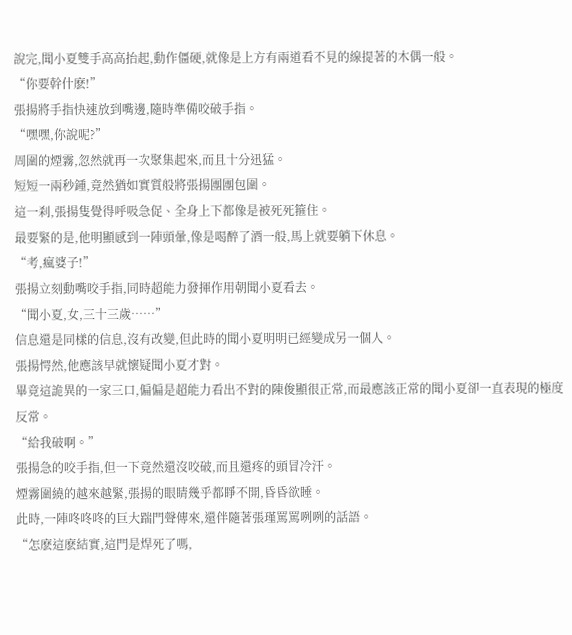說完,聞小夏雙手高高抬起,動作僵硬,就像是上方有兩道看不見的線提著的木偶一般。
“你要幹什麽!”
張揚將手指快速放到嘴邊,隨時準備咬破手指。
“嘿嘿,你說呢?”
周圍的煙霧,忽然就再一次聚集起來,而且十分迅猛。
短短一兩秒鍾,竟然猶如實質般將張揚團團包圍。
這一刹,張揚隻覺得呼吸急促、全身上下都像是被死死箍住。
最要緊的是,他明顯感到一陣頭暈,像是喝醉了酒一般,馬上就要躺下休息。
“考,瘋婆子!”
張揚立刻動嘴咬手指,同時超能力發揮作用朝聞小夏看去。
“聞小夏,女,三十三歲……”
信息還是同樣的信息,沒有改變,但此時的聞小夏明明已經變成另一個人。
張揚愕然,他應該早就懷疑聞小夏才對。
畢竟這詭異的一家三口,偏偏是超能力看出不對的陳俊顯很正常,而最應該正常的聞小夏卻一直表現的極度反常。
“給我破啊。”
張揚急的咬手指,但一下竟然還沒咬破,而且還疼的頭冒冷汗。
煙霧圍繞的越來越緊,張揚的眼睛幾乎都睜不開,昏昏欲睡。
此時,一陣咚咚咚的巨大踹門聲傳來,還伴隨著張瑾罵罵咧咧的話語。
“怎麽這麽結實,這門是焊死了嗎,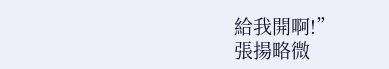給我開啊!”
張揚略微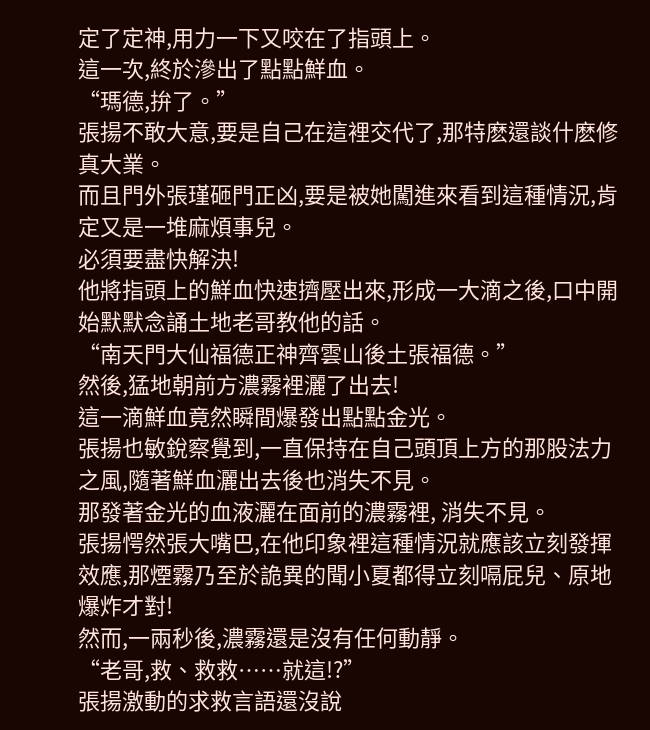定了定神,用力一下又咬在了指頭上。
這一次,終於滲出了點點鮮血。
“瑪德,拚了。”
張揚不敢大意,要是自己在這裡交代了,那特麽還談什麽修真大業。
而且門外張瑾砸門正凶,要是被她闖進來看到這種情況,肯定又是一堆麻煩事兒。
必須要盡快解決!
他將指頭上的鮮血快速擠壓出來,形成一大滴之後,口中開始默默念誦土地老哥教他的話。
“南天門大仙福德正神齊雲山後土張福德。”
然後,猛地朝前方濃霧裡灑了出去!
這一滴鮮血竟然瞬間爆發出點點金光。
張揚也敏銳察覺到,一直保持在自己頭頂上方的那股法力之風,隨著鮮血灑出去後也消失不見。
那發著金光的血液灑在面前的濃霧裡, 消失不見。
張揚愕然張大嘴巴,在他印象裡這種情況就應該立刻發揮效應,那煙霧乃至於詭異的聞小夏都得立刻嗝屁兒、原地爆炸才對!
然而,一兩秒後,濃霧還是沒有任何動靜。
“老哥,救、救救……就這!?”
張揚激動的求救言語還沒說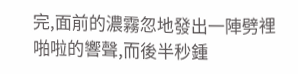完,面前的濃霧忽地發出一陣劈裡啪啦的響聲,而後半秒鍾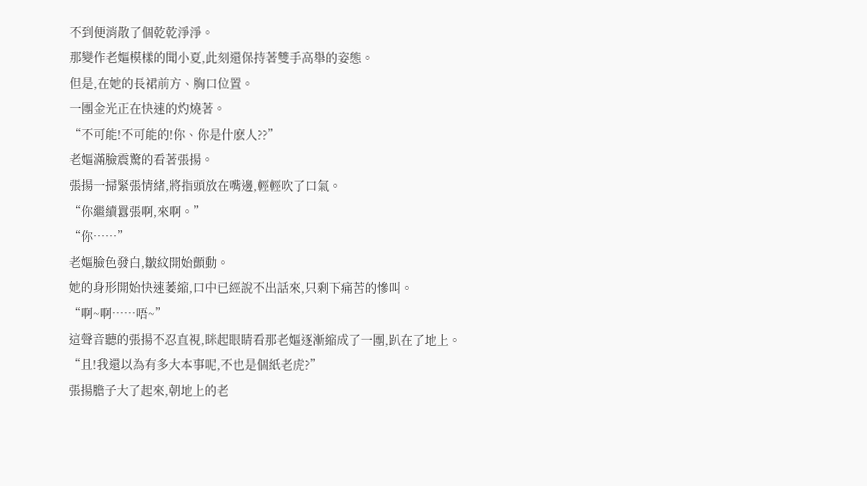不到便消散了個乾乾淨淨。
那變作老嫗模樣的聞小夏,此刻還保持著雙手高舉的姿態。
但是,在她的長裙前方、胸口位置。
一團金光正在快速的灼燒著。
“不可能!不可能的!你、你是什麽人??”
老嫗滿臉震驚的看著張揚。
張揚一掃緊張情緒,將指頭放在嘴邊,輕輕吹了口氣。
“你繼續囂張啊,來啊。”
“你……”
老嫗臉色發白,皺紋開始顫動。
她的身形開始快速萎縮,口中已經說不出話來,只剩下痛苦的慘叫。
“啊~啊……唔~”
這聲音聽的張揚不忍直視,眯起眼睛看那老嫗逐漸縮成了一團,趴在了地上。
“且!我還以為有多大本事呢,不也是個紙老虎?”
張揚膽子大了起來,朝地上的老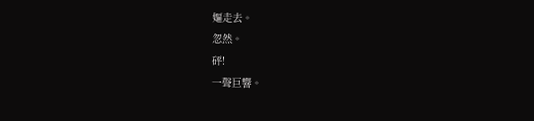嫗走去。
忽然。
砰!
一聲巨響。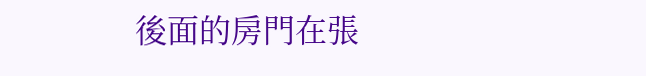後面的房門在張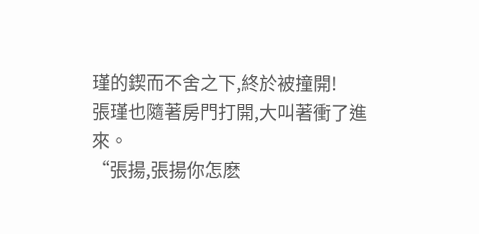瑾的鍥而不舍之下,終於被撞開!
張瑾也隨著房門打開,大叫著衝了進來。
“張揚,張揚你怎麽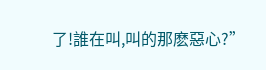了!誰在叫,叫的那麽惡心?”